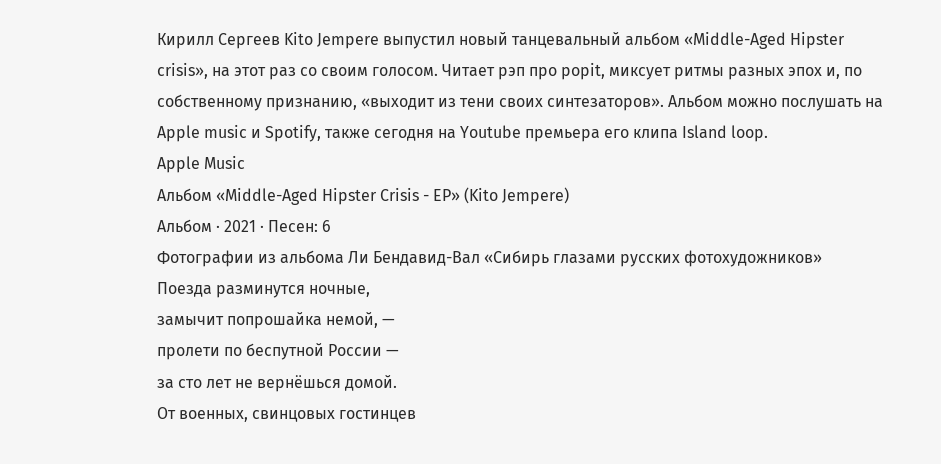Кирилл Сергеев Kito Jempere выпустил новый танцевальный альбом «Middle-Aged Hipster crisis», на этот раз со своим голосом. Читает рэп про popit, миксует ритмы разных эпох и, по собственному признанию, «выходит из тени своих синтезаторов». Альбом можно послушать на Apple music и Spotify, также сегодня на Youtube премьера его клипа Island loop.
Apple Music
Альбом «Middle-Aged Hipster Crisis - EP» (Kito Jempere)
Альбом · 2021 · Песен: 6
Фотографии из альбома Ли Бендавид-Вал «Сибирь глазами русских фотохудожников»
Поезда разминутся ночные,
замычит попрошайка немой, —
пролети по беспутной России —
за сто лет не вернёшься домой.
От военных, свинцовых гостинцев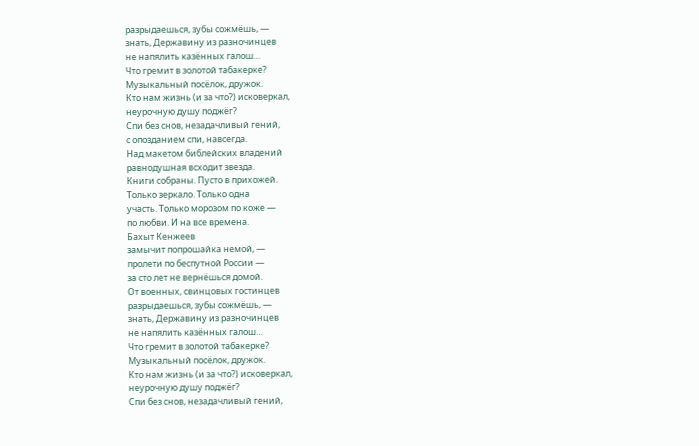разрыдаешься, зубы сожмёшь, —
знать, Державину из разночинцев
не напялить казённых галош…
Что гремит в золотой табакерке?
Музыкальный посёлок, дружок.
Кто нам жизнь (и за что?) исковеркал,
неурочную душу поджёг?
Спи без снов, незадачливый гений,
с опозданием спи, навсегда.
Над макетом библейских владений
равнодушная всходит звезда.
Книги собраны. Пусто в прихожей.
Только зеркало. Только одна
участь. Только морозом по коже —
по любви. И на все времена.
Бахыт Кенжеев
замычит попрошайка немой, —
пролети по беспутной России —
за сто лет не вернёшься домой.
От военных, свинцовых гостинцев
разрыдаешься, зубы сожмёшь, —
знать, Державину из разночинцев
не напялить казённых галош…
Что гремит в золотой табакерке?
Музыкальный посёлок, дружок.
Кто нам жизнь (и за что?) исковеркал,
неурочную душу поджёг?
Спи без снов, незадачливый гений,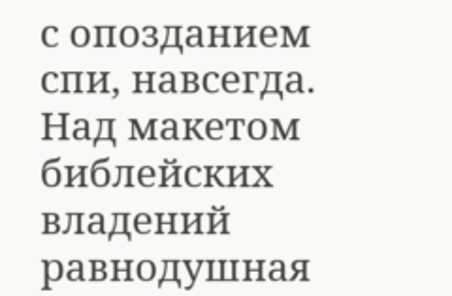с опозданием спи, навсегда.
Над макетом библейских владений
равнодушная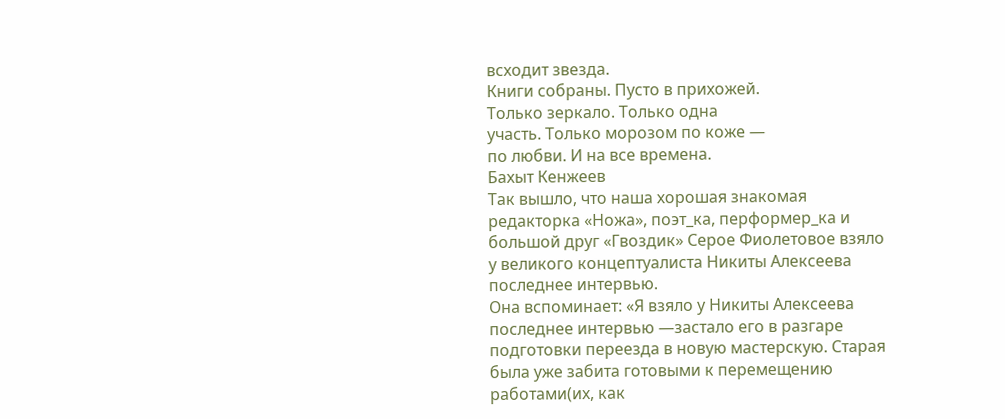всходит звезда.
Книги собраны. Пусто в прихожей.
Только зеркало. Только одна
участь. Только морозом по коже —
по любви. И на все времена.
Бахыт Кенжеев
Так вышло, что наша хорошая знакомая редакторка «Ножа», поэт_ка, перформер_ка и большой друг «Гвоздик» Серое Фиолетовое взяло у великого концептуалиста Никиты Алексеева последнее интервью.
Она вспоминает: «Я взяло у Никиты Алексеева последнее интервью —застало его в разгаре подготовки переезда в новую мастерскую. Старая была уже забита готовыми к перемещению работами(их, как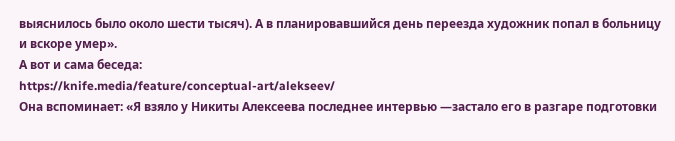выяснилось было около шести тысяч). А в планировавшийся день переезда художник попал в больницу и вскоре умер».
А вот и сама беседа:
https://knife.media/feature/conceptual-art/alekseev/
Она вспоминает: «Я взяло у Никиты Алексеева последнее интервью —застало его в разгаре подготовки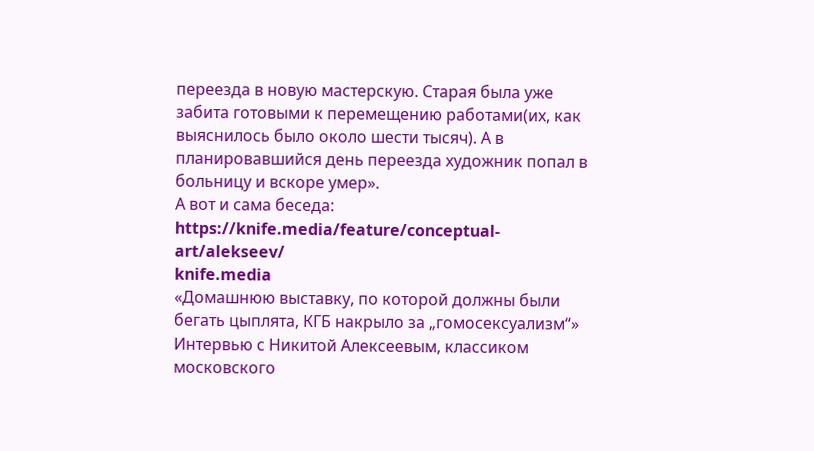переезда в новую мастерскую. Старая была уже забита готовыми к перемещению работами(их, как выяснилось было около шести тысяч). А в планировавшийся день переезда художник попал в больницу и вскоре умер».
А вот и сама беседа:
https://knife.media/feature/conceptual-art/alekseev/
knife.media
«Домашнюю выставку, по которой должны были бегать цыплята, КГБ накрыло за „гомосексуализм“»
Интервью с Никитой Алексеевым, классиком московского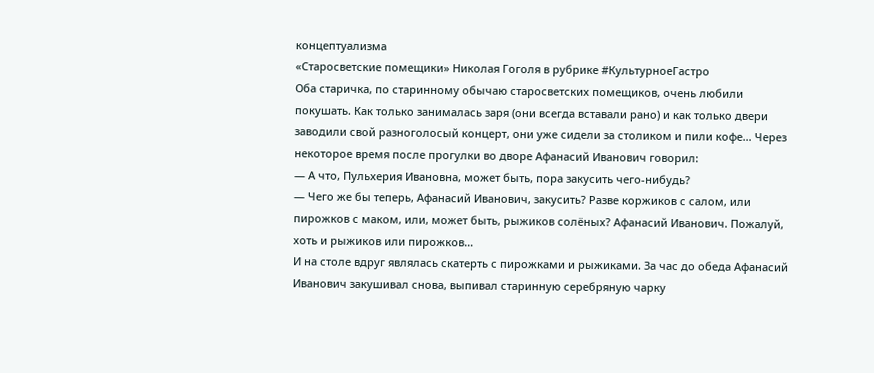концептуализма
«Старосветские помещики» Николая Гоголя в рубрике #КультурноеГастро
Оба старичка, по старинному обычаю старосветских помещиков, очень любили покушать. Как только занималась заря (они всегда вставали рано) и как только двери заводили свой разноголосый концерт, они уже сидели за столиком и пили кофе… Через некоторое время после прогулки во дворе Афанасий Иванович говорил:
— А что, Пульхерия Ивановна, может быть, пора закусить чего-нибудь?
— Чего же бы теперь, Афанасий Иванович, закусить? Разве коржиков с салом, или пирожков с маком, или, может быть, рыжиков солёных? Афанасий Иванович. Пожалуй, хоть и рыжиков или пирожков…
И на столе вдруг являлась скатерть с пирожками и рыжиками. За час до обеда Афанасий Иванович закушивал снова, выпивал старинную серебряную чарку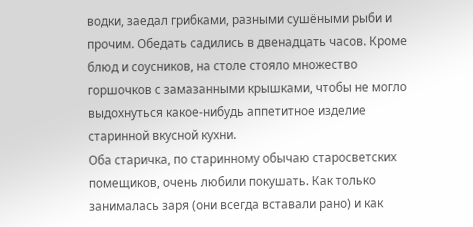водки, заедал грибками, разными сушёными рыби и прочим. Обедать садились в двенадцать часов. Кроме блюд и соусников, на столе стояло множество горшочков с замазанными крышками, чтобы не могло выдохнуться какое-нибудь аппетитное изделие старинной вкусной кухни.
Оба старичка, по старинному обычаю старосветских помещиков, очень любили покушать. Как только занималась заря (они всегда вставали рано) и как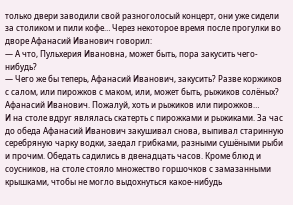только двери заводили свой разноголосый концерт, они уже сидели за столиком и пили кофе… Через некоторое время после прогулки во дворе Афанасий Иванович говорил:
— А что, Пульхерия Ивановна, может быть, пора закусить чего-нибудь?
— Чего же бы теперь, Афанасий Иванович, закусить? Разве коржиков с салом, или пирожков с маком, или, может быть, рыжиков солёных? Афанасий Иванович. Пожалуй, хоть и рыжиков или пирожков…
И на столе вдруг являлась скатерть с пирожками и рыжиками. За час до обеда Афанасий Иванович закушивал снова, выпивал старинную серебряную чарку водки, заедал грибками, разными сушёными рыби и прочим. Обедать садились в двенадцать часов. Кроме блюд и соусников, на столе стояло множество горшочков с замазанными крышками, чтобы не могло выдохнуться какое-нибудь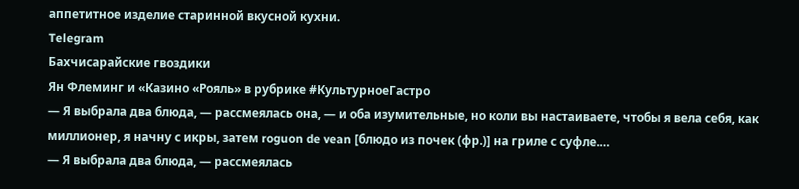аппетитное изделие старинной вкусной кухни.
Telegram
Бахчисарайские гвоздики
Ян Флеминг и «Казино «Рояль» в рубрике #КультурноеГастро
— Я выбрала два блюда, — рассмеялась она, — и оба изумительные, но коли вы настаиваете, чтобы я вела себя, как миллионер, я начну с икры, затем roguon de vean [блюдо из почек (фр.)] на гриле с суфле.…
— Я выбрала два блюда, — рассмеялась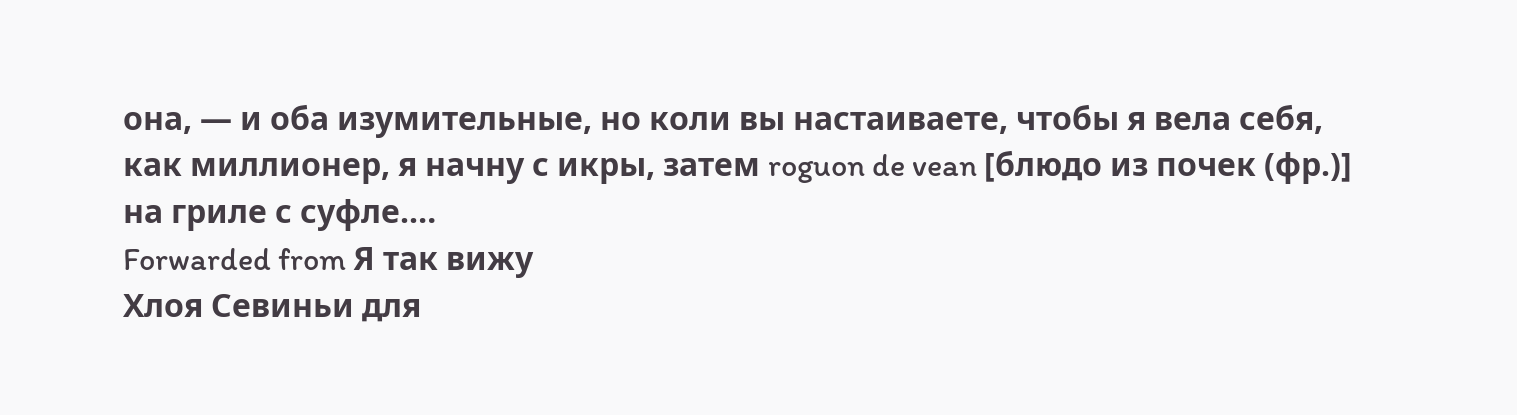она, — и оба изумительные, но коли вы настаиваете, чтобы я вела себя, как миллионер, я начну с икры, затем roguon de vean [блюдо из почек (фр.)] на гриле с суфле.…
Forwarded from Я так вижу
Хлоя Севиньи для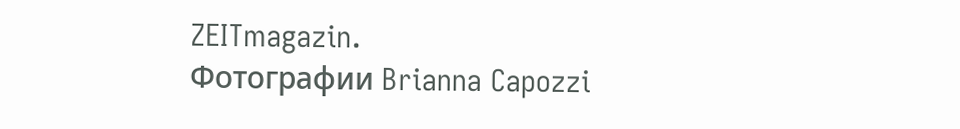ZEITmagazin.
Фотографии Brianna Capozzi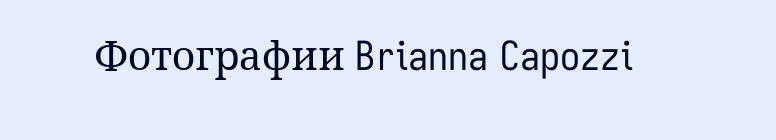Фотографии Brianna Capozzi